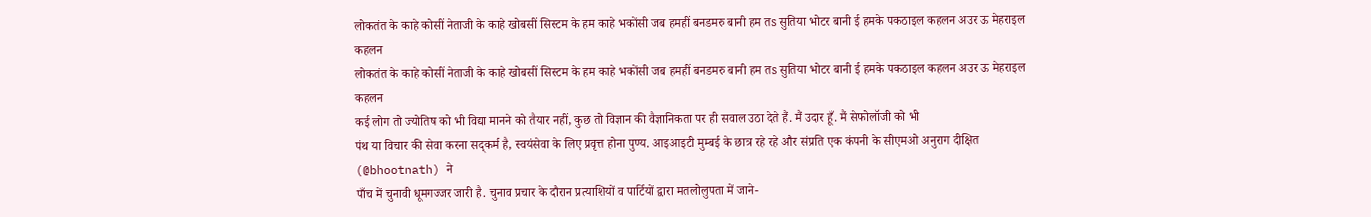लोकतंत के काहे कोसीं नेताजी के काहे खोबसीं सिस्टम के हम काहे भकोंसी जब हमहीं बनडमरु बानी हम तs सुतिया भोटर बानी ई हमके पकठाइल कहलन अउर ऊ मेहराइल कहलन
लोकतंत के काहे कोसीं नेताजी के काहे खोबसीं सिस्टम के हम काहे भकोंसी जब हमहीं बनडमरु बानी हम तs सुतिया भोटर बानी ई हमके पकठाइल कहलन अउर ऊ मेहराइल कहलन
कई लोग तो ज्योतिष को भी विद्या मानने को तैयार नहीं, कुछ तो विज्ञान की वैज्ञानिकता पर ही सवाल उठा देते हैं. मैं उदार हूँ. मैं सेफोलॉजी को भी
पंथ या विचार की सेवा करना सद्कर्म है, स्वयंसेवा के लिए प्रवृत्त होना पुण्य. आइआइटी मुम्बई के छात्र रहे रहे और संप्रति एक कंपनी के सीएमओ अनुराग दीक्षित (@bhootnath) ने
पाँच में चुनावी धूमगज्जर जारी है. चुनाव प्रचार के दौरान प्रत्याशियों व पार्टियों द्वारा मतलोलुपता में जाने-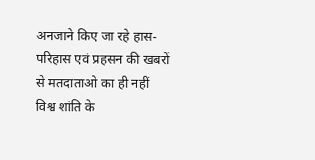अनजाने किए जा रहे हास-परिहास एवं प्रहसन की खबरों से मतदाताओ का ही नहीं
विश्व शांति के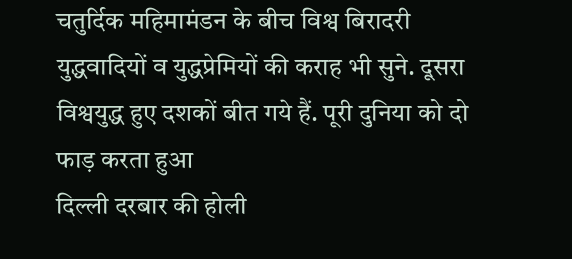चतुर्दिक महिमामंडन के बीच विश्व बिरादरी युद्धवादियों व युद्धप्रेमियों की कराह भी सुने. दूसरा विश्वयुद्ध हुए दशकों बीत गये हैं. पूरी दुनिया को दो फाड़ करता हुआ
दिल्ली दरबार की होली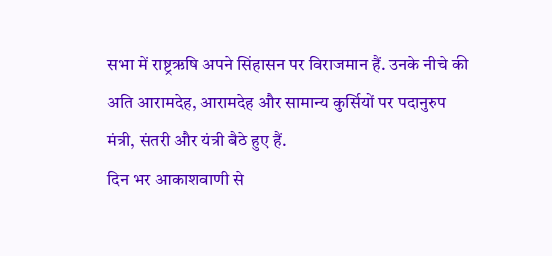सभा में राष्ट्रऋषि अपने सिंहासन पर विराजमान हैं. उनके नीचे की अति आरामदेह, आरामदेह और सामान्य कुर्सियों पर पदानुरुप मंत्री, संतरी और यंत्री बैठे हुए हैं.
दिन भर आकाशवाणी से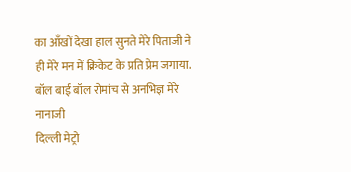का आँखों देखा हाल सुनते मेरे पिताजी ने ही मेरे मन में क्रिकेट के प्रति प्रेम जगाया. बॉल बाई बॉल रोमांच से अनभिज्ञ मेरे नानाजी
दिल्ली मेट्रो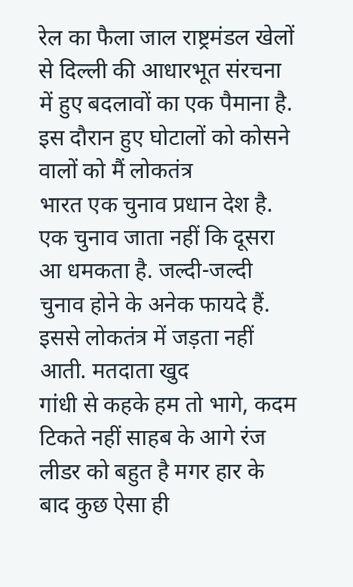रेल का फैला जाल राष्ट्रमंडल खेलों से दिल्ली की आधारभूत संरचना में हुए बदलावों का एक पैमाना है. इस दौरान हुए घोटालों को कोसने वालों को मैं लोकतंत्र
भारत एक चुनाव प्रधान देश है. एक चुनाव जाता नहीं कि दूसरा आ धमकता है. जल्दी-जल्दी चुनाव होने के अनेक फायदे हैं. इससे लोकतंत्र में जड़ता नहीं आती. मतदाता खुद
गांधी से कहके हम तो भागे, कदम टिकते नहीं साहब के आगे रंज लीडर को बहुत है मगर हार के बाद कुछ ऐसा ही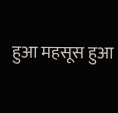हुआ महसूस हुआ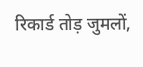रिकार्ड तोड़ जुमलों,